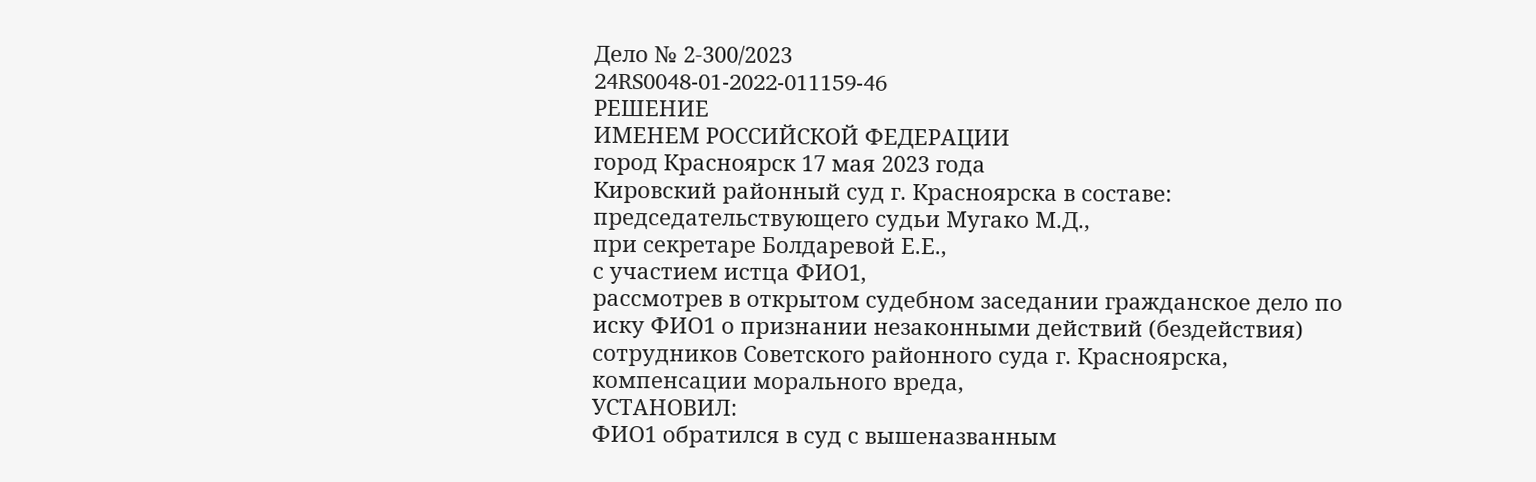Дело № 2-300/2023
24RS0048-01-2022-011159-46
РЕШЕНИЕ
ИМЕНЕМ РОССИЙСКОЙ ФЕДЕРАЦИИ
город Красноярск 17 мая 2023 года
Кировский районный суд г. Красноярска в составе:
председательствующего судьи Мугако М.Д.,
при секретаре Болдаревой Е.Е.,
с участием истца ФИО1,
рассмотрев в открытом судебном заседании гражданское дело по иску ФИО1 о признании незаконными действий (бездействия) сотрудников Советского районного суда г. Красноярска, компенсации морального вреда,
УСТАНОВИЛ:
ФИО1 обратился в суд с вышеназванным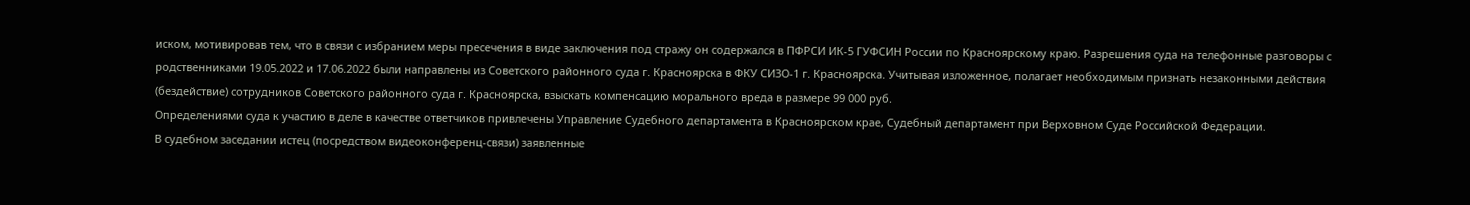иском, мотивировав тем, что в связи с избранием меры пресечения в виде заключения под стражу он содержался в ПФРСИ ИК-5 ГУФСИН России по Красноярскому краю. Разрешения суда на телефонные разговоры с родственниками 19.05.2022 и 17.06.2022 были направлены из Советского районного суда г. Красноярска в ФКУ СИЗО-1 г. Красноярска. Учитывая изложенное, полагает необходимым признать незаконными действия (бездействие) сотрудников Советского районного суда г. Красноярска, взыскать компенсацию морального вреда в размере 99 000 руб.
Определениями суда к участию в деле в качестве ответчиков привлечены Управление Судебного департамента в Красноярском крае, Судебный департамент при Верховном Суде Российской Федерации.
В судебном заседании истец (посредством видеоконференц-связи) заявленные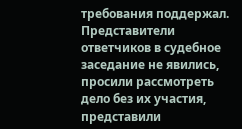требования поддержал.
Представители ответчиков в судебное заседание не явились, просили рассмотреть дело без их участия, представили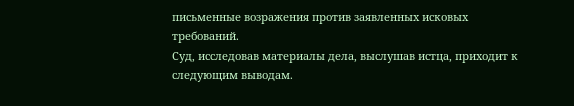письменные возражения против заявленных исковых требований.
Суд, исследовав материалы дела, выслушав истца, приходит к следующим выводам.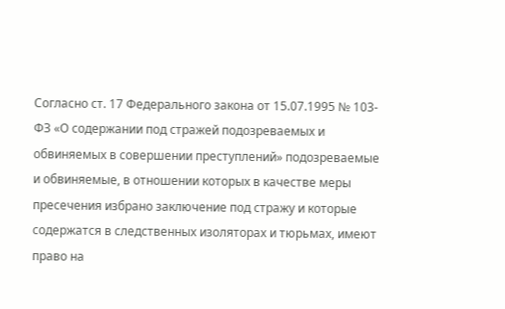Согласно ст. 17 Федерального закона от 15.07.1995 № 103-ФЗ «О содержании под стражей подозреваемых и обвиняемых в совершении преступлений» подозреваемые и обвиняемые, в отношении которых в качестве меры пресечения избрано заключение под стражу и которые содержатся в следственных изоляторах и тюрьмах, имеют право на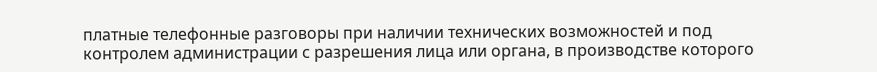платные телефонные разговоры при наличии технических возможностей и под контролем администрации с разрешения лица или органа, в производстве которого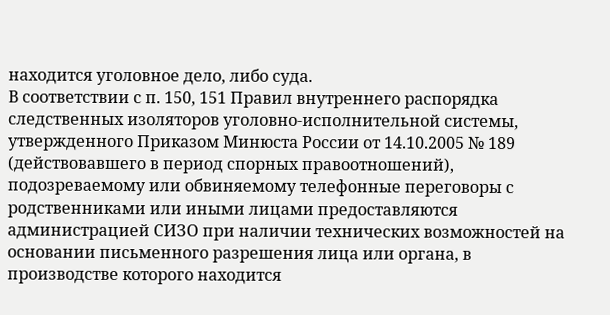находится уголовное дело, либо суда.
В соответствии с п. 150, 151 Правил внутреннего распорядка следственных изоляторов уголовно-исполнительной системы, утвержденного Приказом Минюста России от 14.10.2005 № 189 (действовавшего в период спорных правоотношений), подозреваемому или обвиняемому телефонные переговоры с родственниками или иными лицами предоставляются администрацией СИЗО при наличии технических возможностей на основании письменного разрешения лица или органа, в производстве которого находится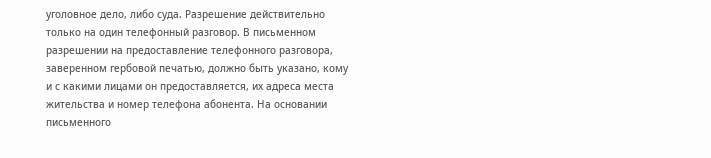уголовное дело, либо суда. Разрешение действительно только на один телефонный разговор. В письменном разрешении на предоставление телефонного разговора, заверенном гербовой печатью, должно быть указано, кому и с какими лицами он предоставляется, их адреса места жительства и номер телефона абонента. На основании письменного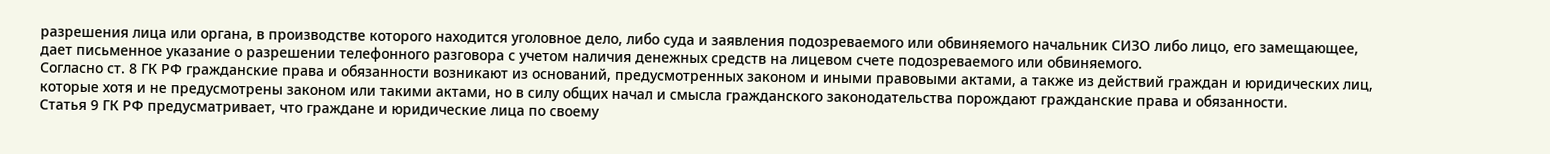разрешения лица или органа, в производстве которого находится уголовное дело, либо суда и заявления подозреваемого или обвиняемого начальник СИЗО либо лицо, его замещающее, дает письменное указание о разрешении телефонного разговора с учетом наличия денежных средств на лицевом счете подозреваемого или обвиняемого.
Согласно ст. 8 ГК РФ гражданские права и обязанности возникают из оснований, предусмотренных законом и иными правовыми актами, а также из действий граждан и юридических лиц, которые хотя и не предусмотрены законом или такими актами, но в силу общих начал и смысла гражданского законодательства порождают гражданские права и обязанности.
Статья 9 ГК РФ предусматривает, что граждане и юридические лица по своему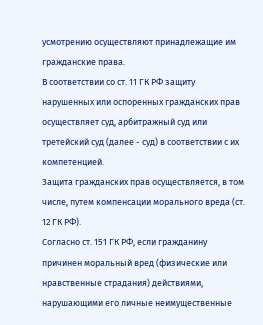усмотрению осуществляют принадлежащие им гражданские права.
В соответствии со ст. 11 ГК РФ защиту нарушенных или оспоренных гражданских прав осуществляет суд, арбитражный суд или третейский суд (далее - суд) в соответствии с их компетенцией.
Защита гражданских прав осуществляется, в том числе, путем компенсации морального вреда (ст. 12 ГК РФ).
Согласно ст. 151 ГК РФ, если гражданину причинен моральный вред (физические или нравственные страдания) действиями, нарушающими его личные неимущественные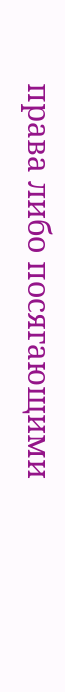права либо посягающими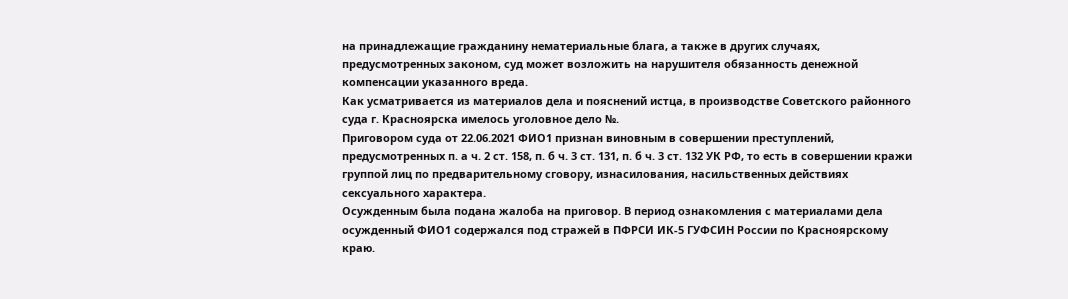на принадлежащие гражданину нематериальные блага, а также в других случаях, предусмотренных законом, суд может возложить на нарушителя обязанность денежной компенсации указанного вреда.
Как усматривается из материалов дела и пояснений истца, в производстве Советского районного суда г. Красноярска имелось уголовное дело №.
Приговором суда от 22.06.2021 ФИО1 признан виновным в совершении преступлений, предусмотренных п. а ч. 2 ст. 158, п. б ч. 3 ст. 131, п. б ч. 3 ст. 132 УК РФ, то есть в совершении кражи группой лиц по предварительному сговору, изнасилования, насильственных действиях сексуального характера.
Осужденным была подана жалоба на приговор. В период ознакомления с материалами дела осужденный ФИО1 содержался под стражей в ПФРСИ ИК-5 ГУФСИН России по Красноярскому краю.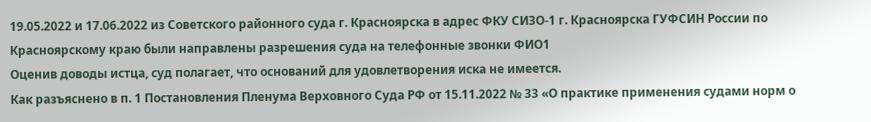19.05.2022 и 17.06.2022 из Советского районного суда г. Красноярска в адрес ФКУ СИЗО-1 г. Красноярска ГУФСИН России по Красноярскому краю были направлены разрешения суда на телефонные звонки ФИО1
Оценив доводы истца, суд полагает, что оснований для удовлетворения иска не имеется.
Как разъяснено в п. 1 Постановления Пленума Верховного Суда РФ от 15.11.2022 № 33 «О практике применения судами норм о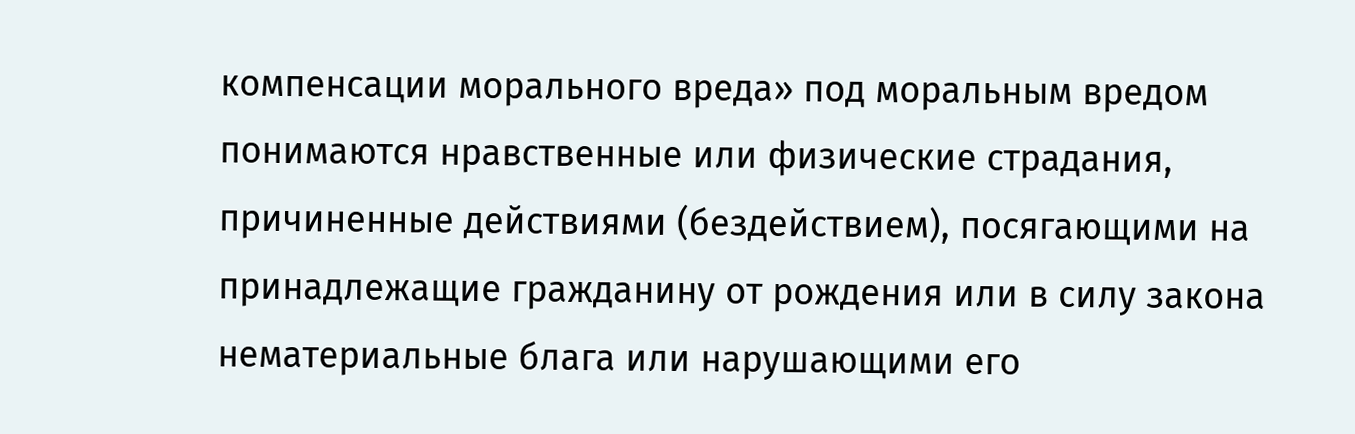компенсации морального вреда» под моральным вредом понимаются нравственные или физические страдания, причиненные действиями (бездействием), посягающими на принадлежащие гражданину от рождения или в силу закона нематериальные блага или нарушающими его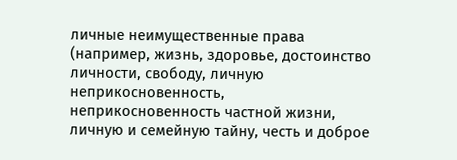личные неимущественные права (например, жизнь, здоровье, достоинство личности, свободу, личную неприкосновенность, неприкосновенность частной жизни, личную и семейную тайну, честь и доброе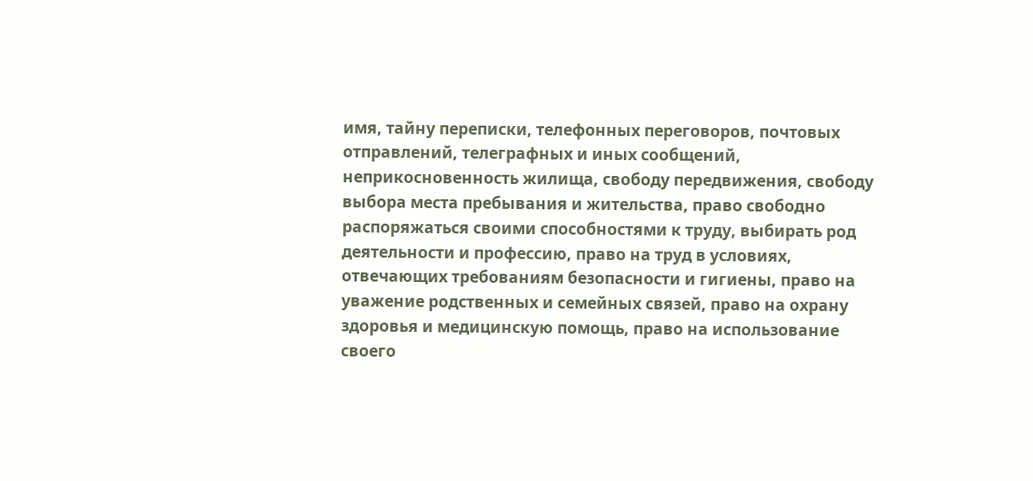имя, тайну переписки, телефонных переговоров, почтовых отправлений, телеграфных и иных сообщений, неприкосновенность жилища, свободу передвижения, свободу выбора места пребывания и жительства, право свободно распоряжаться своими способностями к труду, выбирать род деятельности и профессию, право на труд в условиях, отвечающих требованиям безопасности и гигиены, право на уважение родственных и семейных связей, право на охрану здоровья и медицинскую помощь, право на использование своего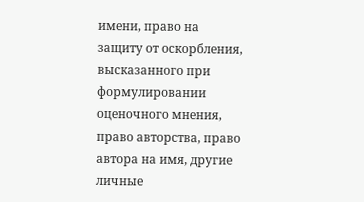имени, право на защиту от оскорбления, высказанного при формулировании оценочного мнения, право авторства, право автора на имя, другие личные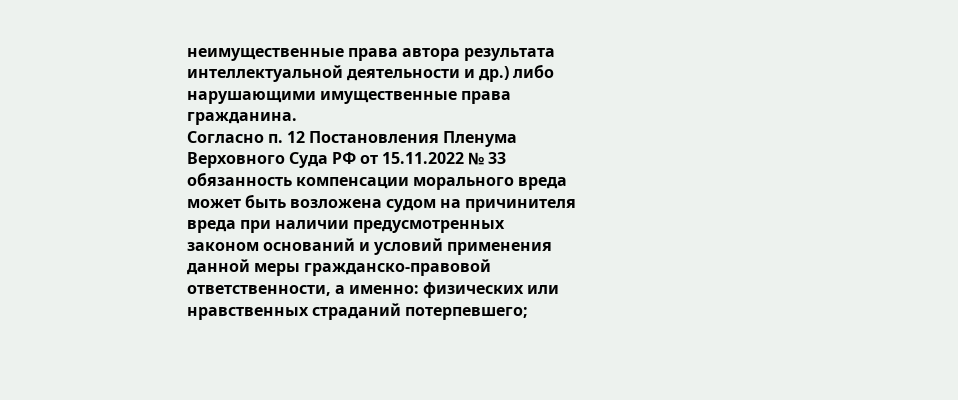неимущественные права автора результата интеллектуальной деятельности и др.) либо нарушающими имущественные права гражданина.
Согласно п. 12 Постановления Пленума Верховного Суда РФ от 15.11.2022 № 33 обязанность компенсации морального вреда может быть возложена судом на причинителя вреда при наличии предусмотренных законом оснований и условий применения данной меры гражданско-правовой ответственности, а именно: физических или нравственных страданий потерпевшего;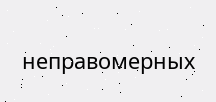неправомерных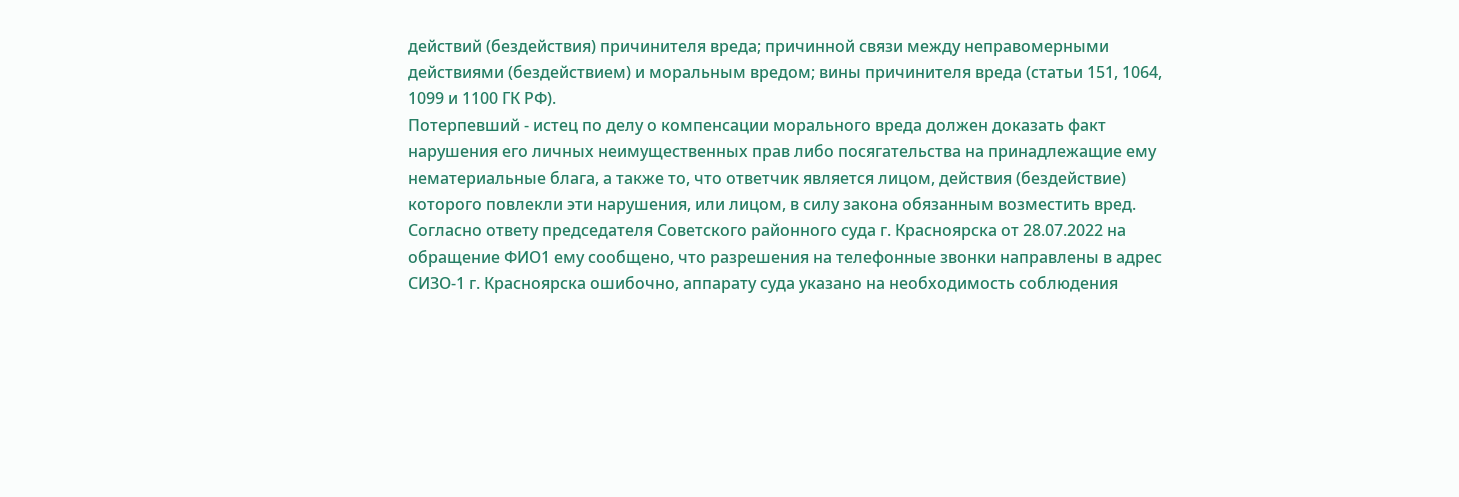действий (бездействия) причинителя вреда; причинной связи между неправомерными действиями (бездействием) и моральным вредом; вины причинителя вреда (статьи 151, 1064, 1099 и 1100 ГК РФ).
Потерпевший - истец по делу о компенсации морального вреда должен доказать факт нарушения его личных неимущественных прав либо посягательства на принадлежащие ему нематериальные блага, а также то, что ответчик является лицом, действия (бездействие) которого повлекли эти нарушения, или лицом, в силу закона обязанным возместить вред.
Согласно ответу председателя Советского районного суда г. Красноярска от 28.07.2022 на обращение ФИО1 ему сообщено, что разрешения на телефонные звонки направлены в адрес СИЗО-1 г. Красноярска ошибочно, аппарату суда указано на необходимость соблюдения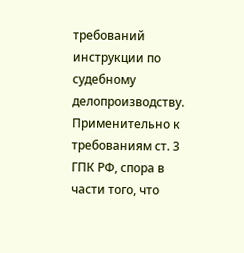требований инструкции по судебному делопроизводству.
Применительно к требованиям ст. 3 ГПК РФ, спора в части того, что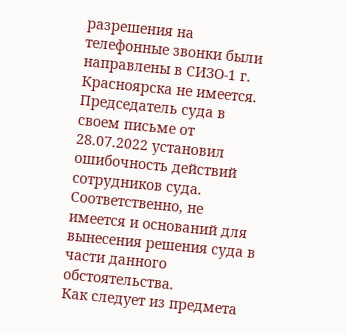разрешения на телефонные звонки были направлены в СИЗО-1 г. Красноярска не имеется. Председатель суда в своем письме от 28.07.2022 установил ошибочность действий сотрудников суда.
Соответственно, не имеется и оснований для вынесения решения суда в части данного обстоятельства.
Как следует из предмета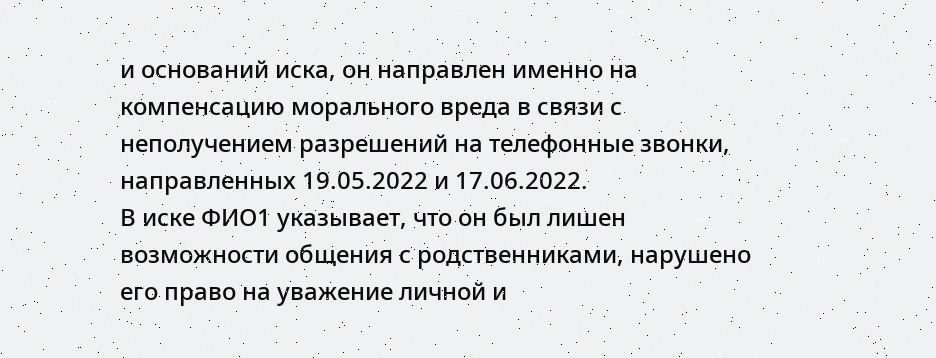и оснований иска, он направлен именно на компенсацию морального вреда в связи с неполучением разрешений на телефонные звонки, направленных 19.05.2022 и 17.06.2022.
В иске ФИО1 указывает, что он был лишен возможности общения с родственниками, нарушено его право на уважение личной и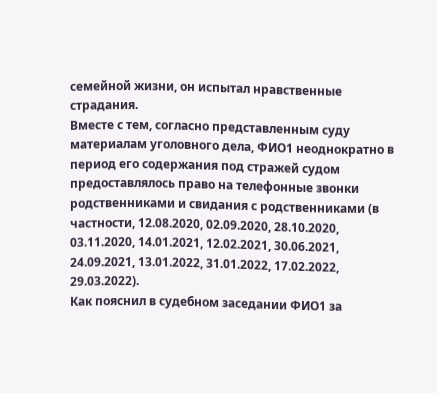семейной жизни, он испытал нравственные страдания.
Вместе с тем, согласно представленным суду материалам уголовного дела, ФИО1 неоднократно в период его содержания под стражей судом предоставлялось право на телефонные звонки родственниками и свидания с родственниками (в частности, 12.08.2020, 02.09.2020, 28.10.2020, 03.11.2020, 14.01.2021, 12.02.2021, 30.06.2021, 24.09.2021, 13.01.2022, 31.01.2022, 17.02.2022, 29.03.2022).
Как пояснил в судебном заседании ФИО1 за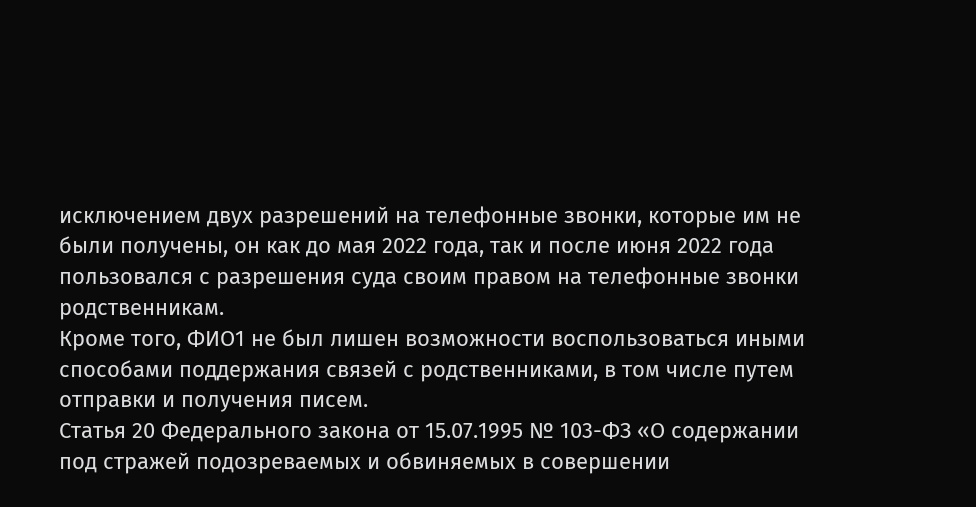исключением двух разрешений на телефонные звонки, которые им не были получены, он как до мая 2022 года, так и после июня 2022 года пользовался с разрешения суда своим правом на телефонные звонки родственникам.
Кроме того, ФИО1 не был лишен возможности воспользоваться иными способами поддержания связей с родственниками, в том числе путем отправки и получения писем.
Статья 20 Федерального закона от 15.07.1995 № 103-ФЗ «О содержании под стражей подозреваемых и обвиняемых в совершении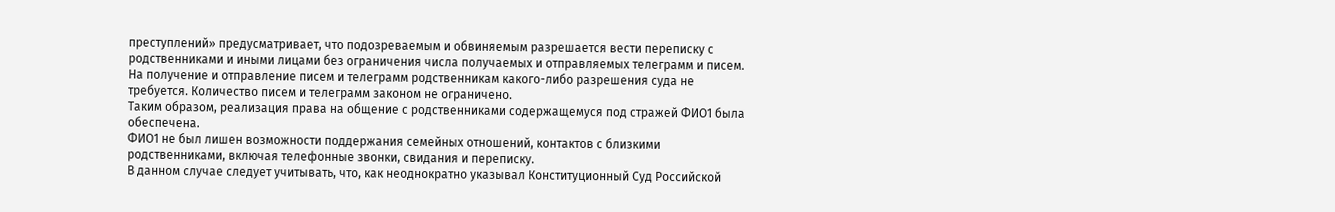преступлений» предусматривает, что подозреваемым и обвиняемым разрешается вести переписку с родственниками и иными лицами без ограничения числа получаемых и отправляемых телеграмм и писем.
На получение и отправление писем и телеграмм родственникам какого-либо разрешения суда не требуется. Количество писем и телеграмм законом не ограничено.
Таким образом, реализация права на общение с родственниками содержащемуся под стражей ФИО1 была обеспечена.
ФИО1 не был лишен возможности поддержания семейных отношений, контактов с близкими родственниками, включая телефонные звонки, свидания и переписку.
В данном случае следует учитывать, что, как неоднократно указывал Конституционный Суд Российской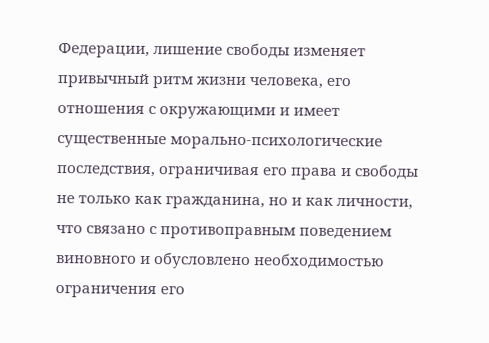Федерации, лишение свободы изменяет привычный ритм жизни человека, его отношения с окружающими и имеет существенные морально-психологические последствия, ограничивая его права и свободы не только как гражданина, но и как личности, что связано с противоправным поведением виновного и обусловлено необходимостью ограничения его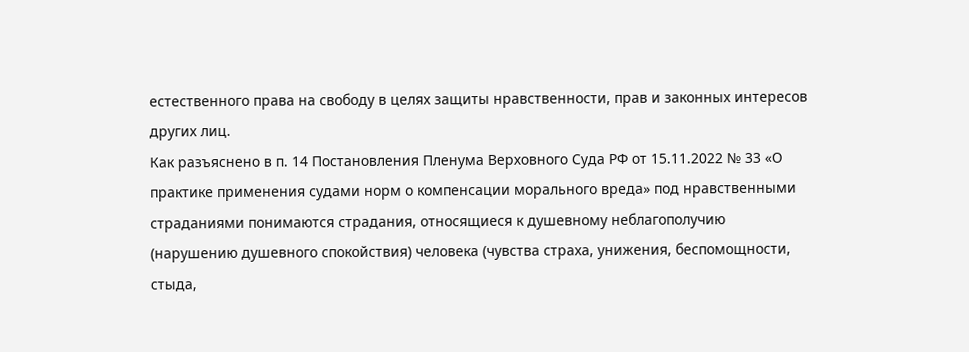естественного права на свободу в целях защиты нравственности, прав и законных интересов других лиц.
Как разъяснено в п. 14 Постановления Пленума Верховного Суда РФ от 15.11.2022 № 33 «О практике применения судами норм о компенсации морального вреда» под нравственными страданиями понимаются страдания, относящиеся к душевному неблагополучию (нарушению душевного спокойствия) человека (чувства страха, унижения, беспомощности, стыда,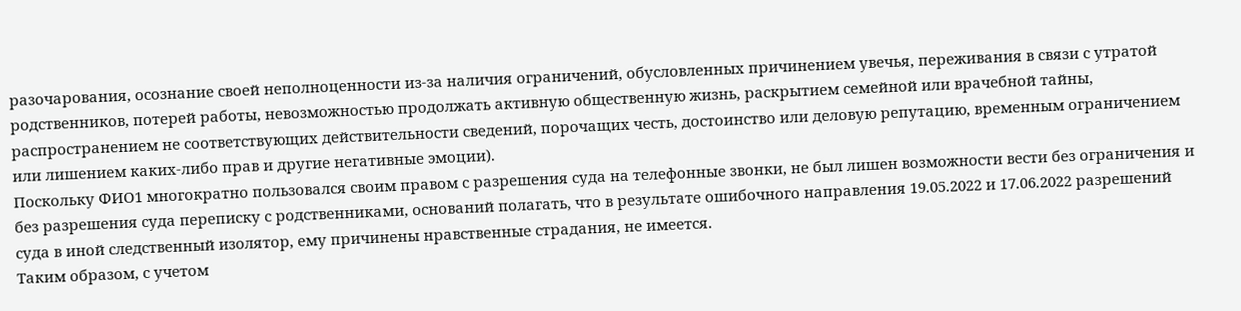разочарования, осознание своей неполноценности из-за наличия ограничений, обусловленных причинением увечья, переживания в связи с утратой родственников, потерей работы, невозможностью продолжать активную общественную жизнь, раскрытием семейной или врачебной тайны, распространением не соответствующих действительности сведений, порочащих честь, достоинство или деловую репутацию, временным ограничением или лишением каких-либо прав и другие негативные эмоции).
Поскольку ФИО1 многократно пользовался своим правом с разрешения суда на телефонные звонки, не был лишен возможности вести без ограничения и без разрешения суда переписку с родственниками, оснований полагать, что в результате ошибочного направления 19.05.2022 и 17.06.2022 разрешений суда в иной следственный изолятор, ему причинены нравственные страдания, не имеется.
Таким образом, с учетом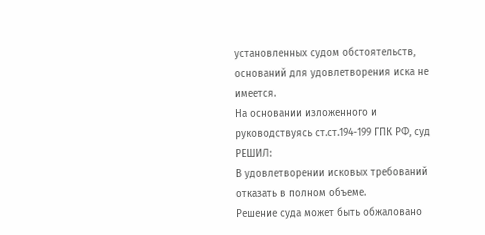установленных судом обстоятельств, оснований для удовлетворения иска не имеется.
На основании изложенного и руководствуясь ст.ст.194-199 ГПК РФ, суд
РЕШИЛ:
В удовлетворении исковых требований отказать в полном объеме.
Решение суда может быть обжаловано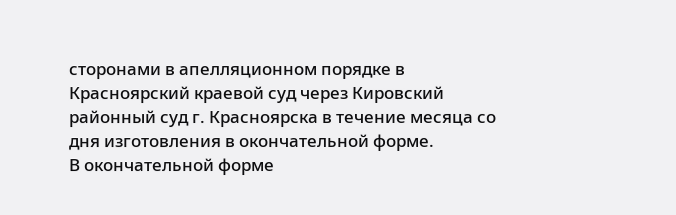сторонами в апелляционном порядке в Красноярский краевой суд через Кировский районный суд г. Красноярска в течение месяца со дня изготовления в окончательной форме.
В окончательной форме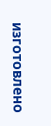изготовлено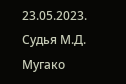23.05.2023.
Судья М.Д. Мугако